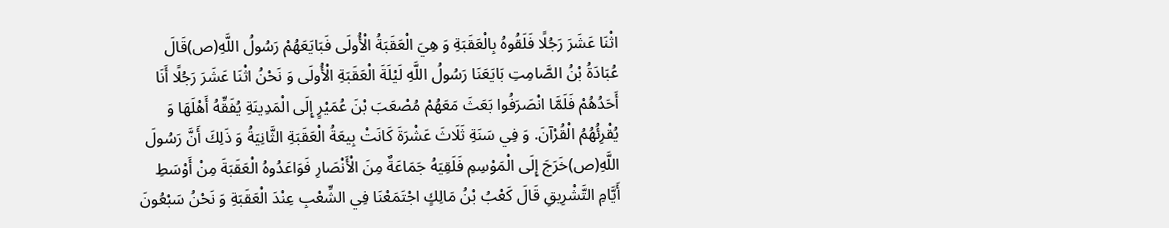اثْنَا عَشَرَ رَجُلًا فَلَقُوهُ بِالْعَقَبَةِ وَ هِيَ الْعَقَبَةُ الْأُولَى فَبَايَعَهُمْ رَسُولُ اللَّهِ(ص)قَالَ عُبَادَةُ بْنُ الصَّامِتِ بَايَعَنَا رَسُولُ اللَّهِ لَيْلَةَ الْعَقَبَةِ الْأُولَى وَ نَحْنُ اثْنَا عَشَرَ رَجُلًا أَنَا أَحَدُهُمْ فَلَمَّا انْصَرَفُوا بَعَثَ مَعَهُمْ مُصْعَبَ بْنَ عُمَيْرٍ إِلَى الْمَدِينَةِ يُفَقِّهُ أَهْلَهَا وَ يُقْرِئُهُمُ الْقُرْآنَ. وَ فِي سَنَةِ ثَلَاثَ عَشْرَةَ كَانَتْ بِيعَةُ الْعَقَبَةِ الثَّانِيَةُ وَ ذَلِكَ أَنَّ رَسُولَ اللَّهِ(ص)خَرَجَ إِلَى الْمَوْسِمِ فَلَقِيَهُ جَمَاعَةٌ مِنَ الْأَنْصَارِ فَوَاعَدُوهُ الْعَقَبَةَ مِنْ أَوْسَطِ أَيَّامِ التَّشْرِيقِ قَالَ كَعْبُ بْنُ مَالِكٍ اجْتَمَعْنَا فِي الشِّعْبِ عِنْدَ الْعَقَبَةِ وَ نَحْنُ سَبْعُونَ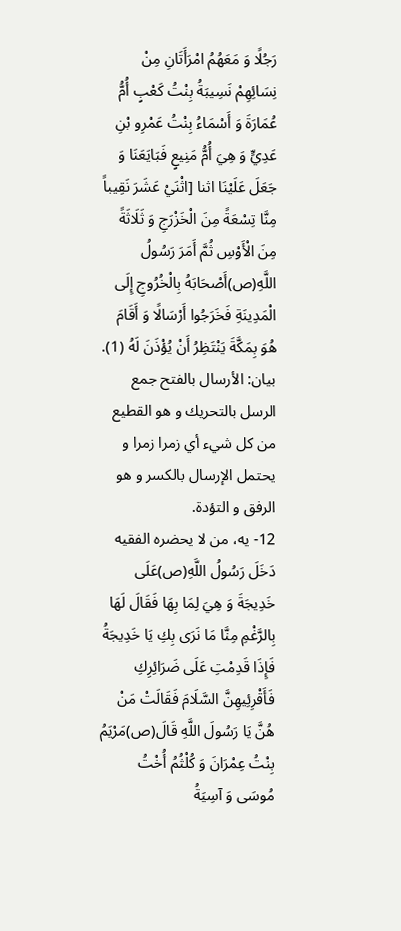رَجُلًا وَ مَعَهُمُ امْرَأَتَانِ مِنْ نِسَائِهِمْ نَسِيبَةُ بِنْتُ كَعْبٍ أُمُّ عُمَارَةَ وَ أَسْمَاءُ بِنْتُ عَمْرِو بْنِ عَدِيٍّ وَ هِيَ أُمُّ مَنِيعٍ فَبَايَعَنَا وَ جَعَلَ عَلَيْنَا اثنا [اثْنَيْ عَشَرَ نَقِيباً مِنَّا تِسْعَةً مِنَ الْخَزْرَجِ وَ ثَلَاثَةً مِنَ الْأَوْسِ ثُمَّ أَمَرَ رَسُولُ اللَّهِ(ص)أَصْحَابَهُ بِالْخُرُوجِ إِلَى الْمَدِينَةِ فَخَرَجُوا أَرْسَالًا وَ أَقَامَ هُوَ بِمَكَّةَ يَنْتَظِرُ أَنْ يُؤْذَنَ لَهُ (1).
بيان: الأرسال بالفتح جمع الرسل بالتحريك و هو القطيع من كل شيء أي زمرا زمرا و يحتمل الإرسال بالكسر و هو الرفق و التؤدة.
12- يه، من لا يحضره الفقيه دَخَلَ رَسُولُ اللَّهِ(ص)عَلَى خَدِيجَةَ وَ هِيَ لِمَا بِهَا فَقَالَ لَهَا بِالرَّغْمِ مِنَّا مَا نَرَى بِكِ يَا خَدِيجَةُ فَإِذَا قَدِمْتِ عَلَى ضَرَائِرِكِ فَأَقْرِئِيهِنَّ السَّلَامَ فَقَالَتْ مَنْ هُنَّ يَا رَسُولَ اللَّهِ قَالَ(ص)مَرْيَمُ بِنْتُ عِمْرَانَ وَ كُلْثُمُ أُخْتُ مُوسَى وَ آسِيَةُ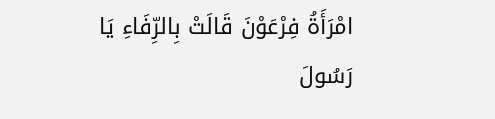امْرَأَةُ فِرْعَوْنَ قَالَتْ بِالرِّفَاءِ يَا رَسُولَ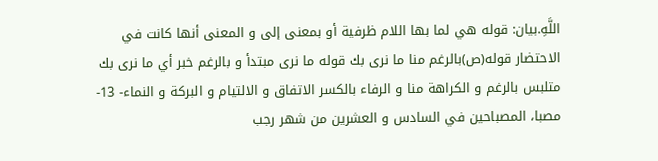اللَّهِ.بيان: قوله هي لما بها اللام ظرفية أو بمعنى إلى و المعنى أنها كانت في الاحتضار قوله(ص)بالرغم منا ما نرى بك قوله ما نرى مبتدأ و بالرغم خبر أي ما نرى بك متلبس بالرغم و الكراهة منا و الرفاء بالكسر الاتفاق و الالتيام و البركة و النماء- 13- مصبا، المصباحين في السادس و العشرين من شهر رجب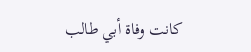كانت وفاة أبي طالب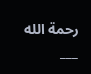رحمة الله
___